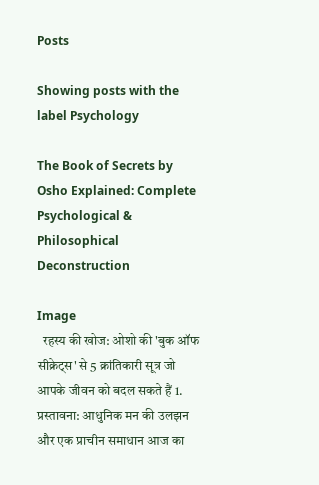Posts

Showing posts with the label Psychology

The Book of Secrets by Osho Explained: Complete Psychological & Philosophical Deconstruction

Image
  रहस्य की खोज: ओशो की 'बुक ऑफ सीक्रेट्स' से 5 क्रांतिकारी सूत्र जो आपके जीवन को बदल सकते हैं 1. प्रस्तावना: आधुनिक मन की उलझन और एक प्राचीन समाधान आज का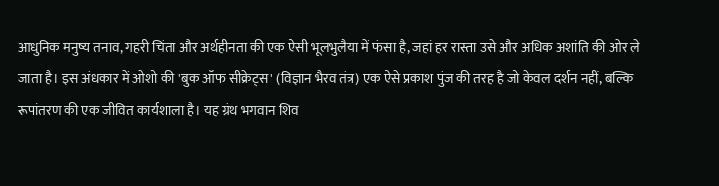आधुनिक मनुष्य तनाव, गहरी चिंता और अर्थहीनता की एक ऐसी भूलभुलैया में फंसा है, जहां हर रास्ता उसे और अधिक अशांति की ओर ले जाता है। इस अंधकार में ओशो की 'बुक ऑफ सीक्रेट्स' (विज्ञान भैरव तंत्र) एक ऐसे प्रकाश पुंज की तरह है जो केवल दर्शन नहीं, बल्कि रूपांतरण की एक जीवित कार्यशाला है। यह ग्रंथ भगवान शिव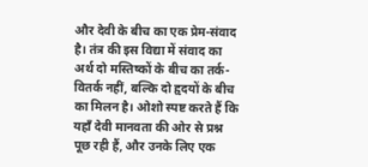और देवी के बीच का एक प्रेम-संवाद है। तंत्र की इस विद्या में संवाद का अर्थ दो मस्तिष्कों के बीच का तर्क-वितर्क नहीं, बल्कि दो हृदयों के बीच का मिलन है। ओशो स्पष्ट करते हैं कि यहाँ देवी मानवता की ओर से प्रश्न पूछ रही हैं, और उनके लिए एक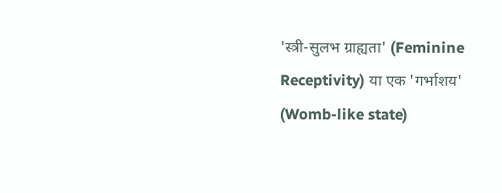'स्त्री-सुलभ ग्राह्यता' (Feminine Receptivity) या एक 'गर्भाशय' (Womb-like state)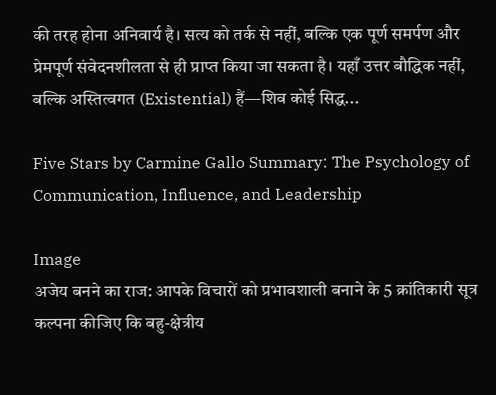की तरह होना अनिवार्य है। सत्य को तर्क से नहीं, बल्कि एक पूर्ण समर्पण और प्रेमपूर्ण संवेदनशीलता से ही प्राप्त किया जा सकता है। यहाँ उत्तर बौद्धिक नहीं, बल्कि अस्तित्वगत (Existential) हैं—शिव कोई सिद्ध...

Five Stars by Carmine Gallo Summary: The Psychology of Communication, Influence, and Leadership

Image
अजेय बनने का राज: आपके विचारों को प्रभावशाली बनाने के 5 क्रांतिकारी सूत्र कल्पना कीजिए कि बहु-क्षेत्रीय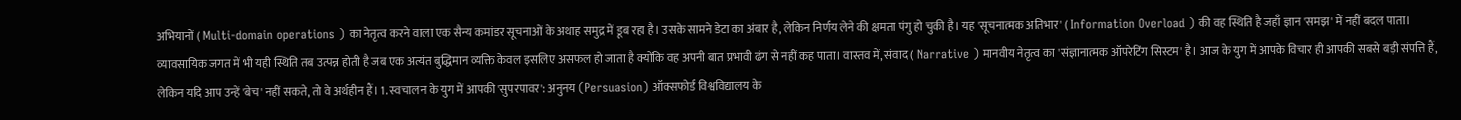अभियानों ( Multi-domain operations ) का नेतृत्व करने वाला एक सैन्य कमांडर सूचनाओं के अथाह समुद्र में डूब रहा है। उसके सामने डेटा का अंबार है, लेकिन निर्णय लेने की क्षमता पंगु हो चुकी है। यह 'सूचनात्मक अतिभार' ( Information Overload ) की वह स्थिति है जहाँ ज्ञान 'समझ' में नहीं बदल पाता। व्यावसायिक जगत में भी यही स्थिति तब उत्पन्न होती है जब एक अत्यंत बुद्धिमान व्यक्ति केवल इसलिए असफल हो जाता है क्योंकि वह अपनी बात प्रभावी ढंग से नहीं कह पाता। वास्तव में, संवाद ( Narrative ) मानवीय नेतृत्व का 'संज्ञानात्मक ऑपरेटिंग सिस्टम' है। आज के युग में आपके विचार ही आपकी सबसे बड़ी संपत्ति हैं, लेकिन यदि आप उन्हें 'बेच' नहीं सकते, तो वे अर्थहीन हैं। 1. स्वचालन के युग में आपकी 'सुपरपावर': अनुनय (Persuasion) ऑक्सफोर्ड विश्वविद्यालय के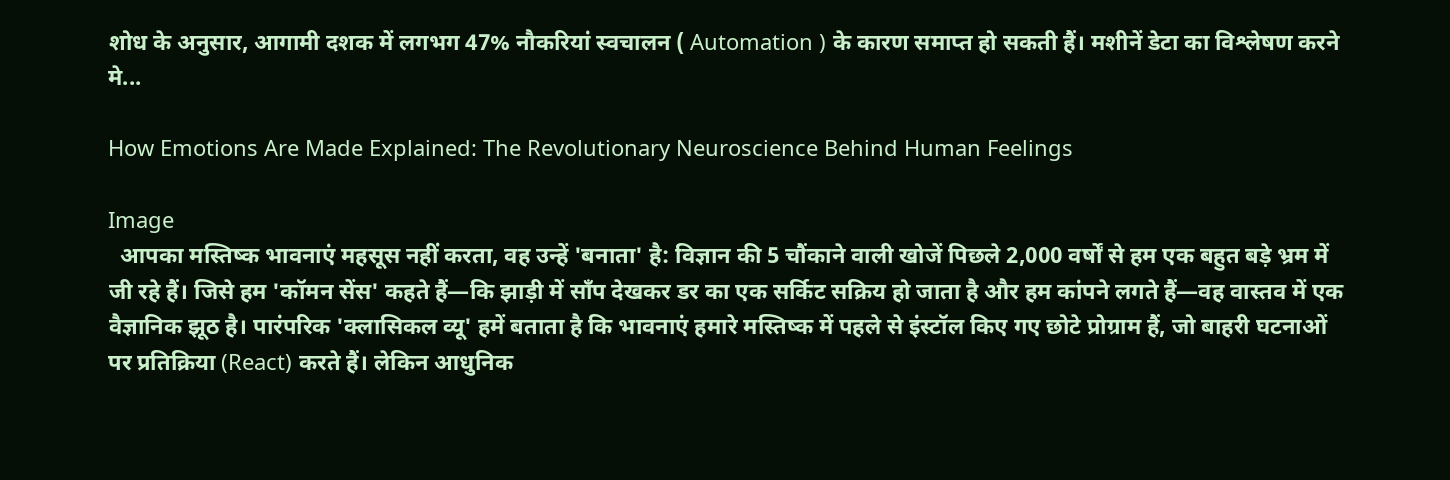शोध के अनुसार, आगामी दशक में लगभग 47% नौकरियां स्वचालन ( Automation ) के कारण समाप्त हो सकती हैं। मशीनें डेटा का विश्लेषण करने मे...

How Emotions Are Made Explained: The Revolutionary Neuroscience Behind Human Feelings

Image
  आपका मस्तिष्क भावनाएं महसूस नहीं करता, वह उन्हें 'बनाता' है: विज्ञान की 5 चौंकाने वाली खोजें पिछले 2,000 वर्षों से हम एक बहुत बड़े भ्रम में जी रहे हैं। जिसे हम 'कॉमन सेंस' कहते हैं—कि झाड़ी में साँप देखकर डर का एक सर्किट सक्रिय हो जाता है और हम कांपने लगते हैं—वह वास्तव में एक वैज्ञानिक झूठ है। पारंपरिक 'क्लासिकल व्यू' हमें बताता है कि भावनाएं हमारे मस्तिष्क में पहले से इंस्टॉल किए गए छोटे प्रोग्राम हैं, जो बाहरी घटनाओं पर प्रतिक्रिया (React) करते हैं। लेकिन आधुनिक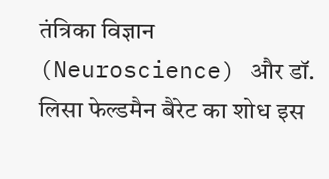तंत्रिका विज्ञान (Neuroscience) और डॉ. लिसा फेल्डमैन बैरेट का शोध इस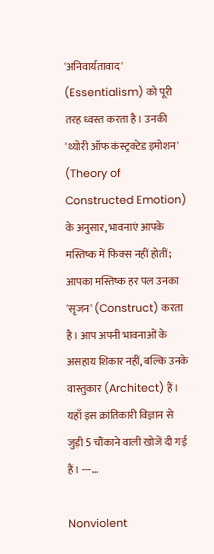'अनिवार्यतावाद' (Essentialism) को पूरी तरह ध्वस्त करता है। उनकी 'थ्योरी ऑफ कंस्ट्रक्टेड इमोशन' (Theory of Constructed Emotion) के अनुसार, भावनाएं आपके मस्तिष्क में फिक्स नहीं होतीं; आपका मस्तिष्क हर पल उनका 'सृजन' (Construct) करता है। आप अपनी भावनाओं के असहाय शिकार नहीं, बल्कि उनके वास्तुकार (Architect) हैं। यहाँ इस क्रांतिकारी विज्ञान से जुड़ी 5 चौंकाने वाली खोजें दी गई हैं। ---...

Nonviolent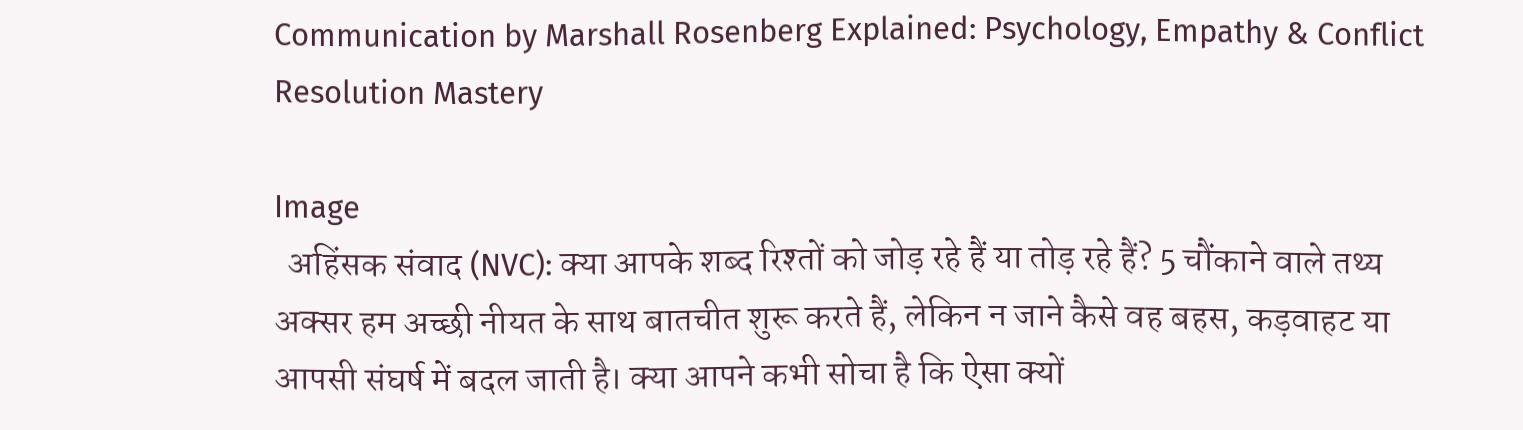Communication by Marshall Rosenberg Explained: Psychology, Empathy & Conflict Resolution Mastery

Image
  अहिंसक संवाद (NVC): क्या आपके शब्द रिश्तों को जोड़ रहे हैं या तोड़ रहे हैं? 5 चौंकाने वाले तथ्य अक्सर हम अच्छी नीयत के साथ बातचीत शुरू करते हैं, लेकिन न जाने कैसे वह बहस, कड़वाहट या आपसी संघर्ष में बदल जाती है। क्या आपने कभी सोचा है कि ऐसा क्यों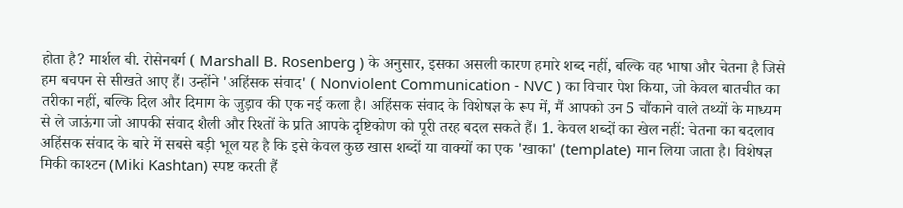होता है? मार्शल बी. रोसेनबर्ग ( Marshall B. Rosenberg ) के अनुसार, इसका असली कारण हमारे शब्द नहीं, बल्कि वह भाषा और चेतना है जिसे हम बचपन से सीखते आए हैं। उन्होंने 'अहिंसक संवाद' ( Nonviolent Communication - NVC ) का विचार पेश किया, जो केवल बातचीत का तरीका नहीं, बल्कि दिल और दिमाग के जुड़ाव की एक नई कला है। अहिंसक संवाद के विशेषज्ञ के रूप में, मैं आपको उन 5 चौंकाने वाले तथ्यों के माध्यम से ले जाऊंगा जो आपकी संवाद शैली और रिश्तों के प्रति आपके दृष्टिकोण को पूरी तरह बदल सकते हैं। 1. केवल शब्दों का खेल नहीं: चेतना का बदलाव अहिंसक संवाद के बारे में सबसे बड़ी भूल यह है कि इसे केवल कुछ खास शब्दों या वाक्यों का एक 'खाका' (template) मान लिया जाता है। विशेषज्ञ मिकी काश्टन (Miki Kashtan) स्पष्ट करती हैं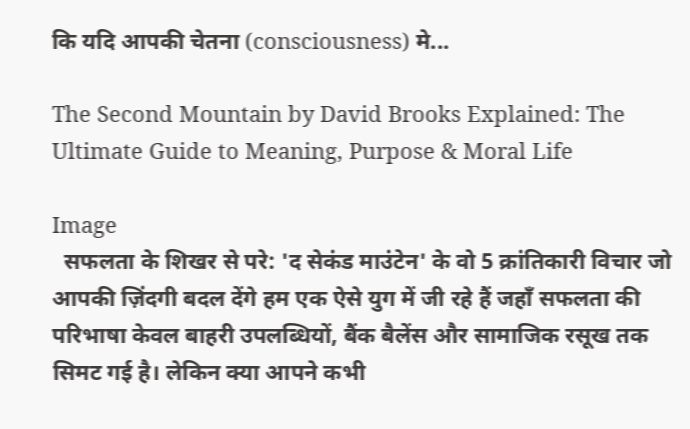कि यदि आपकी चेतना (consciousness) मे...

The Second Mountain by David Brooks Explained: The Ultimate Guide to Meaning, Purpose & Moral Life

Image
  सफलता के शिखर से परे: 'द सेकंड माउंटेन' के वो 5 क्रांतिकारी विचार जो आपकी ज़िंदगी बदल देंगे हम एक ऐसे युग में जी रहे हैं जहाँ सफलता की परिभाषा केवल बाहरी उपलब्धियों, बैंक बैलेंस और सामाजिक रसूख तक सिमट गई है। लेकिन क्या आपने कभी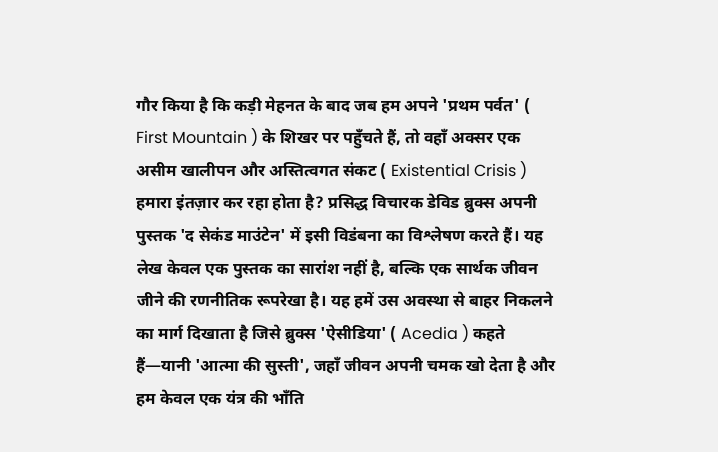गौर किया है कि कड़ी मेहनत के बाद जब हम अपने 'प्रथम पर्वत' ( First Mountain ) के शिखर पर पहुँचते हैं, तो वहाँ अक्सर एक असीम खालीपन और अस्तित्वगत संकट ( Existential Crisis ) हमारा इंतज़ार कर रहा होता है? प्रसिद्ध विचारक डेविड ब्रुक्स अपनी पुस्तक 'द सेकंड माउंटेन' में इसी विडंबना का विश्लेषण करते हैं। यह लेख केवल एक पुस्तक का सारांश नहीं है, बल्कि एक सार्थक जीवन जीने की रणनीतिक रूपरेखा है। यह हमें उस अवस्था से बाहर निकलने का मार्ग दिखाता है जिसे ब्रुक्स 'ऐसीडिया' ( Acedia ) कहते हैं—यानी 'आत्मा की सुस्ती', जहाँ जीवन अपनी चमक खो देता है और हम केवल एक यंत्र की भाँति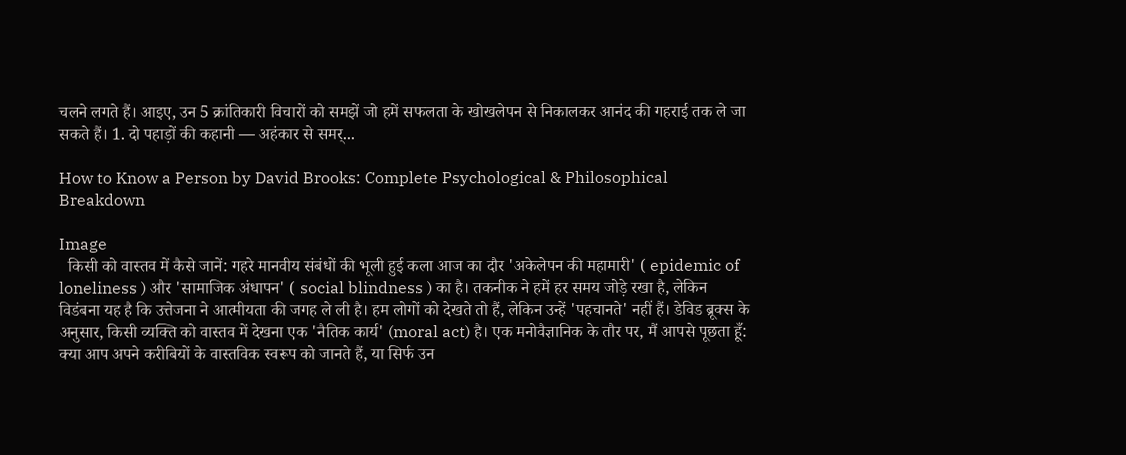चलने लगते हैं। आइए, उन 5 क्रांतिकारी विचारों को समझें जो हमें सफलता के खोखलेपन से निकालकर आनंद की गहराई तक ले जा सकते हैं। 1. दो पहाड़ों की कहानी — अहंकार से समर्...

How to Know a Person by David Brooks: Complete Psychological & Philosophical Breakdown

Image
  किसी को वास्तव में कैसे जानें: गहरे मानवीय संबंधों की भूली हुई कला आज का दौर 'अकेलेपन की महामारी' ( epidemic of loneliness ) और 'सामाजिक अंधापन' ( social blindness ) का है। तकनीक ने हमें हर समय जोड़े रखा है, लेकिन विडंबना यह है कि उत्तेजना ने आत्मीयता की जगह ले ली है। हम लोगों को देखते तो हैं, लेकिन उन्हें 'पहचानते' नहीं हैं। डेविड ब्रूक्स के अनुसार, किसी व्यक्ति को वास्तव में देखना एक 'नैतिक कार्य' (moral act) है। एक मनोवैज्ञानिक के तौर पर, मैं आपसे पूछता हूँ: क्या आप अपने करीबियों के वास्तविक स्वरूप को जानते हैं, या सिर्फ उन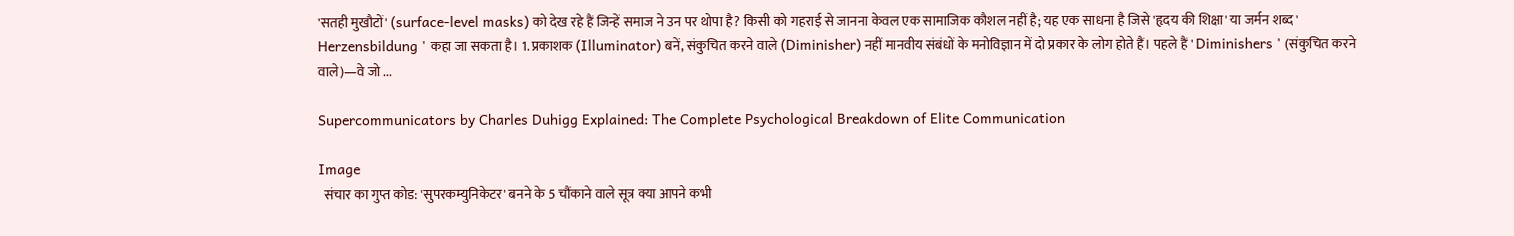'सतही मुखौटों' (surface-level masks) को देख रहे हैं जिन्हें समाज ने उन पर थोपा है? किसी को गहराई से जानना केवल एक सामाजिक कौशल नहीं है; यह एक साधना है जिसे 'हृदय की शिक्षा' या जर्मन शब्द ' Herzensbildung ' कहा जा सकता है। 1. प्रकाशक (Illuminator) बनें, संकुचित करने वाले (Diminisher) नहीं मानवीय संबंधों के मनोविज्ञान में दो प्रकार के लोग होते हैं। पहले हैं ' Diminishers ' (संकुचित करने वाले)—वे जो ...

Supercommunicators by Charles Duhigg Explained: The Complete Psychological Breakdown of Elite Communication

Image
  संचार का गुप्त कोड: 'सुपरकम्युनिकेटर' बनने के 5 चौंकाने वाले सूत्र क्या आपने कभी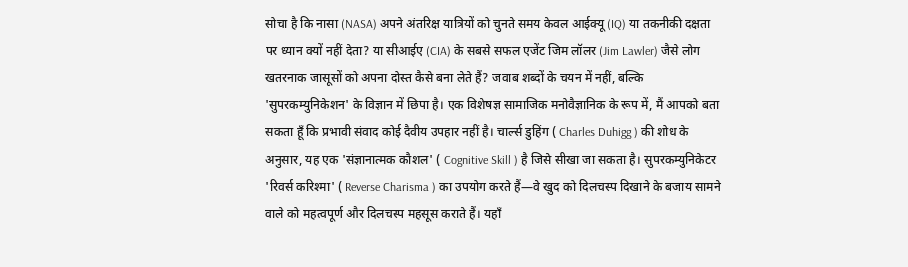सोचा है कि नासा (NASA) अपने अंतरिक्ष यात्रियों को चुनते समय केवल आईक्यू (IQ) या तकनीकी दक्षता पर ध्यान क्यों नहीं देता? या सीआईए (CIA) के सबसे सफल एजेंट जिम लॉलर (Jim Lawler) जैसे लोग खतरनाक जासूसों को अपना दोस्त कैसे बना लेते हैं? जवाब शब्दों के चयन में नहीं, बल्कि 'सुपरकम्युनिकेशन' के विज्ञान में छिपा है। एक विशेषज्ञ सामाजिक मनोवैज्ञानिक के रूप में, मैं आपको बता सकता हूँ कि प्रभावी संवाद कोई दैवीय उपहार नहीं है। चार्ल्स डुहिंग ( Charles Duhigg ) की शोध के अनुसार, यह एक 'संज्ञानात्मक कौशल' ( Cognitive Skill ) है जिसे सीखा जा सकता है। सुपरकम्युनिकेटर 'रिवर्स करिश्मा' ( Reverse Charisma ) का उपयोग करते हैं—वे खुद को दिलचस्प दिखाने के बजाय सामने वाले को महत्वपूर्ण और दिलचस्प महसूस कराते हैं। यहाँ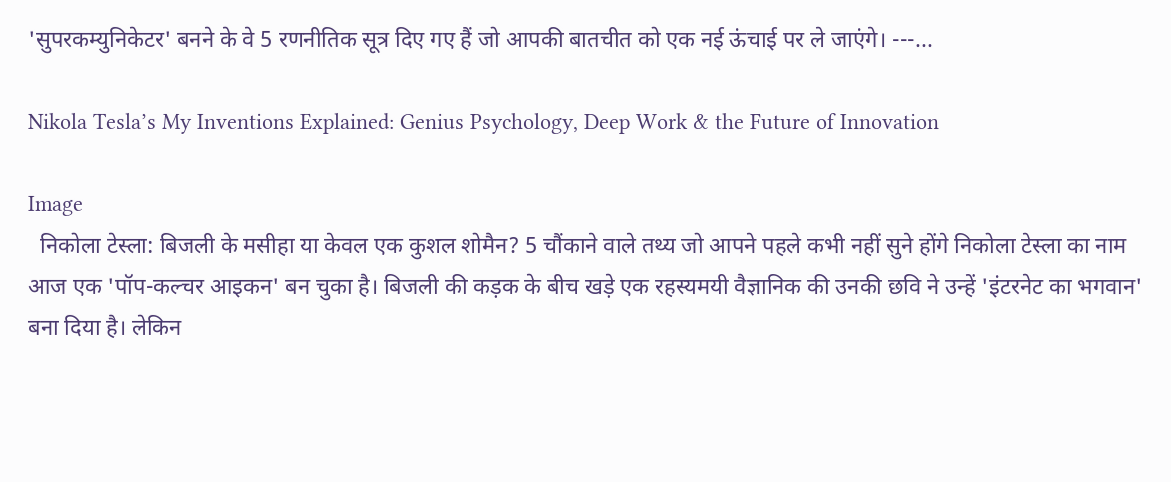'सुपरकम्युनिकेटर' बनने के वे 5 रणनीतिक सूत्र दिए गए हैं जो आपकी बातचीत को एक नई ऊंचाई पर ले जाएंगे। ---...

Nikola Tesla’s My Inventions Explained: Genius Psychology, Deep Work & the Future of Innovation

Image
  निकोला टेस्ला: बिजली के मसीहा या केवल एक कुशल शोमैन? 5 चौंकाने वाले तथ्य जो आपने पहले कभी नहीं सुने होंगे निकोला टेस्ला का नाम आज एक 'पॉप-कल्चर आइकन' बन चुका है। बिजली की कड़क के बीच खड़े एक रहस्यमयी वैज्ञानिक की उनकी छवि ने उन्हें 'इंटरनेट का भगवान' बना दिया है। लेकिन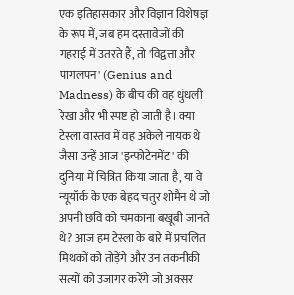एक इतिहासकार और विज्ञान विशेषज्ञ के रूप में, जब हम दस्तावेजों की गहराई में उतरते हैं, तो 'विद्वत्ता और पागलपन' (Genius and Madness) के बीच की वह धुंधली रेखा और भी स्पष्ट हो जाती है। क्या टेस्ला वास्तव में वह अकेले नायक थे जैसा उन्हें आज 'इन्फोटेनमेंट' की दुनिया में चित्रित किया जाता है, या वे न्यूयॉर्क के एक बेहद चतुर शोमैन थे जो अपनी छवि को चमकाना बखूबी जानते थे? आज हम टेस्ला के बारे में प्रचलित मिथकों को तोड़ेंगे और उन तकनीकी सत्यों को उजागर करेंगे जो अक्सर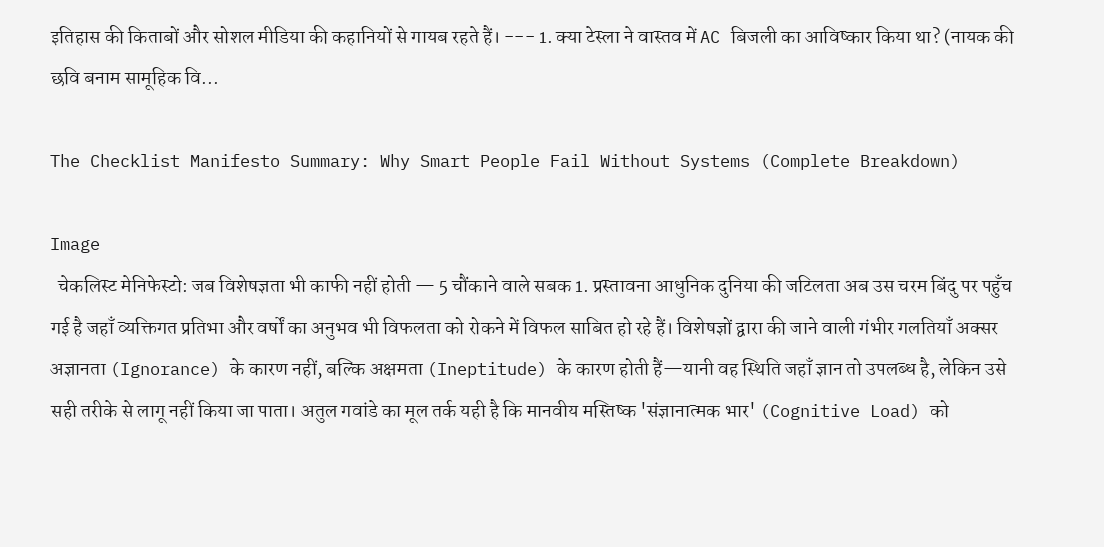इतिहास की किताबों और सोशल मीडिया की कहानियों से गायब रहते हैं। --- 1. क्या टेस्ला ने वास्तव में AC बिजली का आविष्कार किया था? (नायक की छवि बनाम सामूहिक वि...

The Checklist Manifesto Summary: Why Smart People Fail Without Systems (Complete Breakdown)

Image
  चेकलिस्ट मेनिफेस्टो: जब विशेषज्ञता भी काफी नहीं होती — 5 चौंकाने वाले सबक 1. प्रस्तावना आधुनिक दुनिया की जटिलता अब उस चरम बिंदु पर पहुँच गई है जहाँ व्यक्तिगत प्रतिभा और वर्षों का अनुभव भी विफलता को रोकने में विफल साबित हो रहे हैं। विशेषज्ञों द्वारा की जाने वाली गंभीर गलतियाँ अक्सर अज्ञानता (Ignorance) के कारण नहीं, बल्कि अक्षमता (Ineptitude) के कारण होती हैं—यानी वह स्थिति जहाँ ज्ञान तो उपलब्ध है, लेकिन उसे सही तरीके से लागू नहीं किया जा पाता। अतुल गवांडे का मूल तर्क यही है कि मानवीय मस्तिष्क 'संज्ञानात्मक भार' (Cognitive Load) को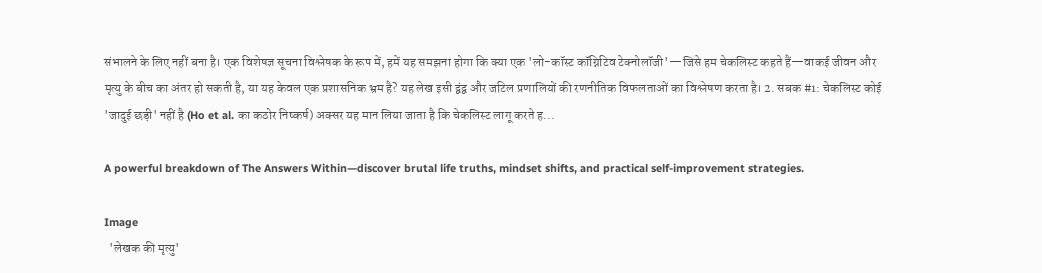संभालने के लिए नहीं बना है। एक विशेषज्ञ सूचना विश्लेषक के रूप में, हमें यह समझना होगा कि क्या एक 'लो-कॉस्ट कॉग्निटिव टेक्नोलॉजी'—जिसे हम चेकलिस्ट कहते हैं—वाकई जीवन और मृत्यु के बीच का अंतर हो सकती है, या यह केवल एक प्रशासनिक भ्रम है? यह लेख इसी द्वंद्व और जटिल प्रणालियों की रणनीतिक विफलताओं का विश्लेषण करता है। 2. सबक #1: चेकलिस्ट कोई 'जादुई छड़ी' नहीं है (Ho et al. का कठोर निष्कर्ष) अक्सर यह मान लिया जाता है कि चेकलिस्ट लागू करते ह...

A powerful breakdown of The Answers Within—discover brutal life truths, mindset shifts, and practical self-improvement strategies.

Image
  'लेखक की मृत्यु'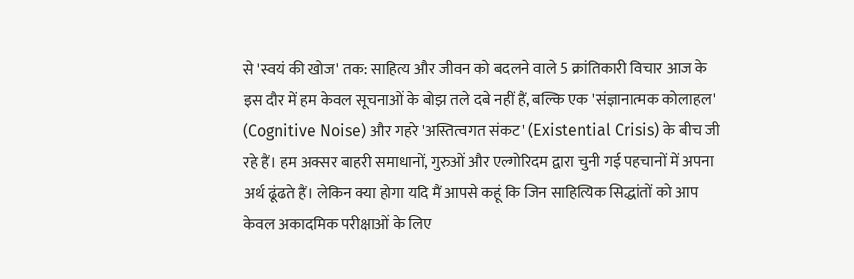से 'स्वयं की खोज' तक: साहित्य और जीवन को बदलने वाले 5 क्रांतिकारी विचार आज के इस दौर में हम केवल सूचनाओं के बोझ तले दबे नहीं हैं, बल्कि एक 'संज्ञानात्मक कोलाहल' (Cognitive Noise) और गहरे 'अस्तित्वगत संकट' (Existential Crisis) के बीच जी रहे हैं। हम अक्सर बाहरी समाधानों, गुरुओं और एल्गोरिदम द्वारा चुनी गई पहचानों में अपना अर्थ ढूंढते हैं। लेकिन क्या होगा यदि मैं आपसे कहूं कि जिन साहित्यिक सिद्धांतों को आप केवल अकादमिक परीक्षाओं के लिए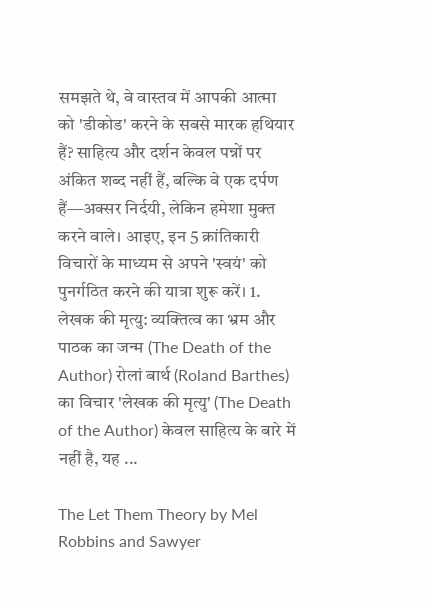समझते थे, वे वास्तव में आपकी आत्मा को 'डीकोड' करने के सबसे मारक हथियार हैं? साहित्य और दर्शन केवल पन्नों पर अंकित शब्द नहीं हैं, बल्कि वे एक दर्पण हैं—अक्सर निर्दयी, लेकिन हमेशा मुक्त करने वाले। आइए, इन 5 क्रांतिकारी विचारों के माध्यम से अपने 'स्वयं' को पुनर्गठित करने की यात्रा शुरू करें। 1. लेखक की मृत्यु: व्यक्तित्व का भ्रम और पाठक का जन्म (The Death of the Author) रोलां बार्थ (Roland Barthes) का विचार 'लेखक की मृत्यु' (The Death of the Author) केवल साहित्य के बारे में नहीं है, यह ...

The Let Them Theory by Mel Robbins and Sawyer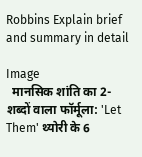Robbins Explain brief and summary in detail

Image
  मानसिक शांति का 2-शब्दों वाला फॉर्मूला: 'Let Them' थ्योरी के 6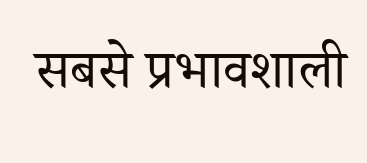सबसे प्रभावशाली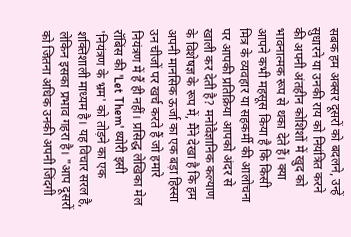सबक हम अक्सर दूसरों को बदलने, उन्हें सुधारने या उनकी राय को नियंत्रित करने की अपनी अंतहीन कोशिशों में खुद को भावनात्मक रूप से थका देते हैं। क्या आपने कभी महसूस किया है कि किसी मित्र के व्यवहार या सहकर्मी की आलोचना पर आपकी प्रतिक्रिया आपको अंदर से खाली कर देती है? मनोवैज्ञानिक कल्याण के विशेषज्ञ के रूप में, मैंने देखा है कि हम अपनी मानसिक ऊर्जा का एक बड़ा हिस्सा उन चीजों पर खर्च करते हैं जो हमारे नियंत्रण में हैं ही नहीं। प्रसिद्ध लेखिका मेल रॉबिंस की 'Let Them' थ्योरी इसी 'नियंत्रण के भ्रम' को तोड़ने का एक शक्तिशाली माध्यम है। यह विचार सरल है, लेकिन इसका प्रभाव गहरा है। "आप दूसरों को जितना अधिक उनकी अपनी जिंदगी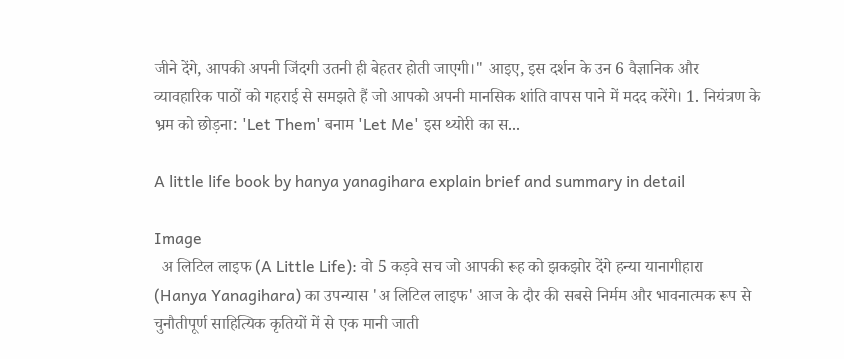जीने देंगे, आपकी अपनी जिंदगी उतनी ही बेहतर होती जाएगी।" आइए, इस दर्शन के उन 6 वैज्ञानिक और व्यावहारिक पाठों को गहराई से समझते हैं जो आपको अपनी मानसिक शांति वापस पाने में मदद करेंगे। 1. नियंत्रण के भ्रम को छोड़ना: 'Let Them' बनाम 'Let Me' इस थ्योरी का स...

A little life book by hanya yanagihara explain brief and summary in detail

Image
  अ लिटिल लाइफ (A Little Life): वो 5 कड़वे सच जो आपकी रूह को झकझोर देंगे हन्या यानागीहारा (Hanya Yanagihara) का उपन्यास 'अ लिटिल लाइफ' आज के दौर की सबसे निर्मम और भावनात्मक रूप से चुनौतीपूर्ण साहित्यिक कृतियों में से एक मानी जाती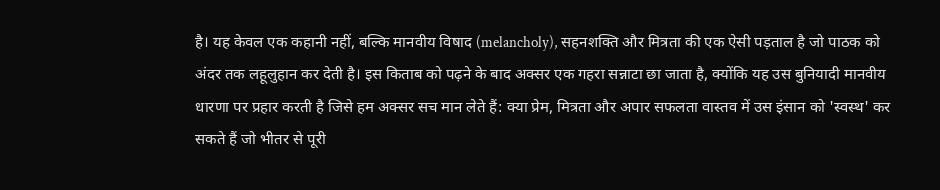है। यह केवल एक कहानी नहीं, बल्कि मानवीय विषाद (melancholy), सहनशक्ति और मित्रता की एक ऐसी पड़ताल है जो पाठक को अंदर तक लहूलुहान कर देती है। इस किताब को पढ़ने के बाद अक्सर एक गहरा सन्नाटा छा जाता है, क्योंकि यह उस बुनियादी मानवीय धारणा पर प्रहार करती है जिसे हम अक्सर सच मान लेते हैं: क्या प्रेम, मित्रता और अपार सफलता वास्तव में उस इंसान को 'स्वस्थ' कर सकते हैं जो भीतर से पूरी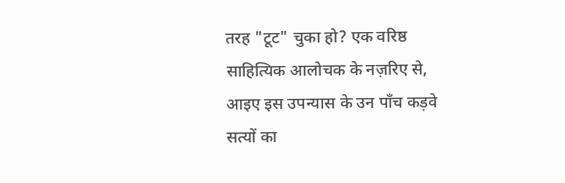तरह "टूट" चुका हो? एक वरिष्ठ साहित्यिक आलोचक के नज़रिए से, आइए इस उपन्यास के उन पाँच कड़वे सत्यों का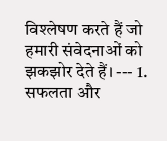विश्लेषण करते हैं जो हमारी संवेदनाओं को झकझोर देते हैं। --- 1. सफलता और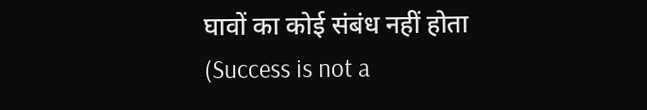घावों का कोई संबंध नहीं होता (Success is not a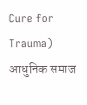Cure for Trauma) आधुनिक समाज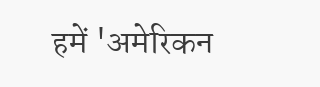हमें 'अमेरिकन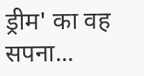ड्रीम' का वह सपना...